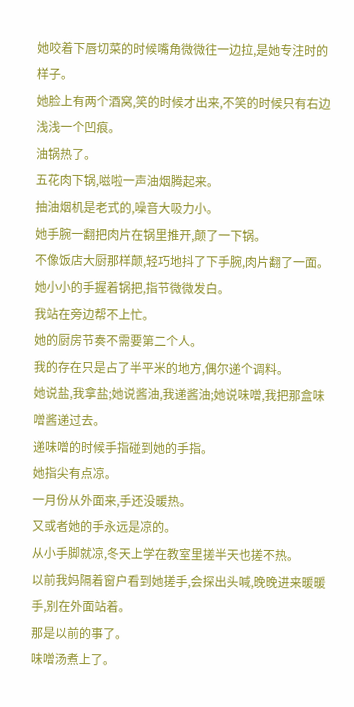她咬着下唇切菜的时候嘴角微微往一边拉,是她专注时的样子。
她脸上有两个酒窝,笑的时候才出来,不笑的时候只有右边浅浅一个凹痕。
油锅热了。
五花肉下锅,嗞啦一声油烟腾起来。
抽油烟机是老式的,噪音大吸力小。
她手腕一翻把肉片在锅里推开,颠了一下锅。
不像饭店大厨那样颠,轻巧地抖了下手腕,肉片翻了一面。
她小小的手握着锅把,指节微微发白。
我站在旁边帮不上忙。
她的厨房节奏不需要第二个人。
我的存在只是占了半平米的地方,偶尔递个调料。
她说盐,我拿盐;她说酱油,我递酱油;她说味噌,我把那盒味噌酱递过去。
递味噌的时候手指碰到她的手指。
她指尖有点凉。
一月份从外面来,手还没暖热。
又或者她的手永远是凉的。
从小手脚就凉,冬天上学在教室里搓半天也搓不热。
以前我妈隔着窗户看到她搓手,会探出头喊,晚晚进来暖暖手,别在外面站着。
那是以前的事了。
味噌汤煮上了。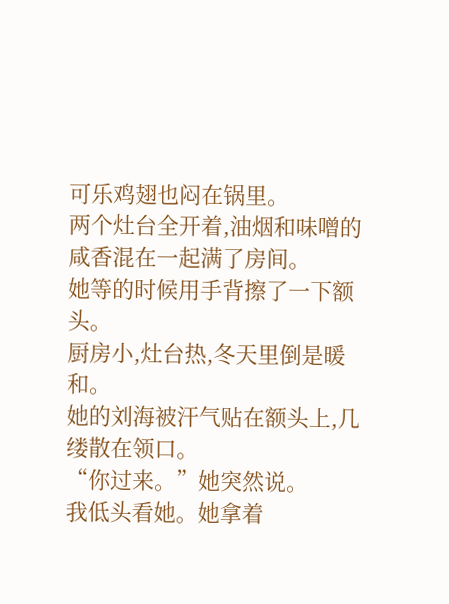可乐鸡翅也闷在锅里。
两个灶台全开着,油烟和味噌的咸香混在一起满了房间。
她等的时候用手背擦了一下额头。
厨房小,灶台热,冬天里倒是暖和。
她的刘海被汗气贴在额头上,几缕散在领口。
“你过来。”她突然说。
我低头看她。她拿着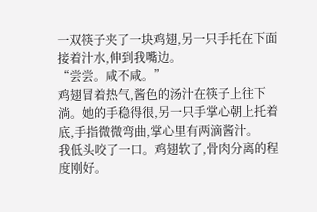一双筷子夹了一块鸡翅,另一只手托在下面接着汁水,伸到我嘴边。
“尝尝。咸不咸。”
鸡翅冒着热气,酱色的汤汁在筷子上往下淌。她的手稳得很,另一只手掌心朝上托着底,手指微微弯曲,掌心里有两滴酱汁。
我低头咬了一口。鸡翅软了,骨肉分离的程度刚好。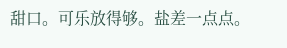甜口。可乐放得够。盐差一点点。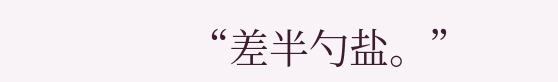“差半勺盐。”